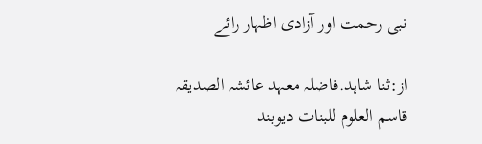نبی رحمت اور آزادی اظہار رائے

از:ثنا شاہد.فاضلہ معہد عائشہ الصدیقہ قاسم العلوم للبنات دیوبند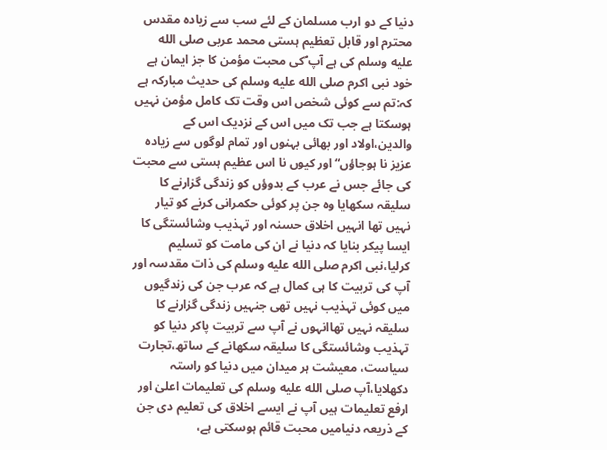دنیا کے دو ارب مسلمان کے لئے سب سے زیادہ مقدس محترم اور قابل تعظیم ہستی محمد عربی صلى الله عليه وسلم کی ہے آپ ؐکی محبت مؤمن کا جز ایمان ہے خود نبی اکرم صلى الله عليه وسلم کی حدیث مبارکہ ہے کہ:تم سے کوئی شخص اس وقت تک کامل مؤمن نہیں ہوسکتا ہے جب تک میں اس کے نزدیک اس کے والدین،اولاد اور بھائی بہنوں اور تمام لوگوں سے زیادہ عزیز نا ہوجاؤں“اور کیوں نا اس عظیم ہستی سے محبت کی جائے جس نے عرب کے بدوؤں کو زندگی گزارنے کا سلیقہ سکھایا وہ جن پر کوئی حکمرانی کرنے کو تیار نہیں تھا انہیں اخلاق حسنہ اور تہذیب وشائستگی کا ایسا پیکر بنایا کہ دنیا نے ان کی مامت کو تسلیم کرلیا،نبی اکرم صلى الله عليه وسلم کی ذات مقدسہ اور آپ کی تربیت کا ہی کمال ہے کہ عرب جن کی زندگیوں میں کوئی تہذیب نہیں تھی جنہیں زندگی گزارنے کا سلیقہ نہیں تھاانہوں نے آپ سے تربیت پاکر دنیا کو تہذیب وشائستگی کا سلیقہ سکھانے کے ساتھ،تجارت سیاست، معیشت ہر میدان میں دنیا کو راستہ دکھلایا،آپ صلى الله عليه وسلم کی تعلیمات اعلیٰ اور ارفع تعلیمات ہیں آپ نے ایسے اخلاق کی تعلیم دی جن کے ذریعہ دنیامیں محبت قائم ہوسکتی ہے،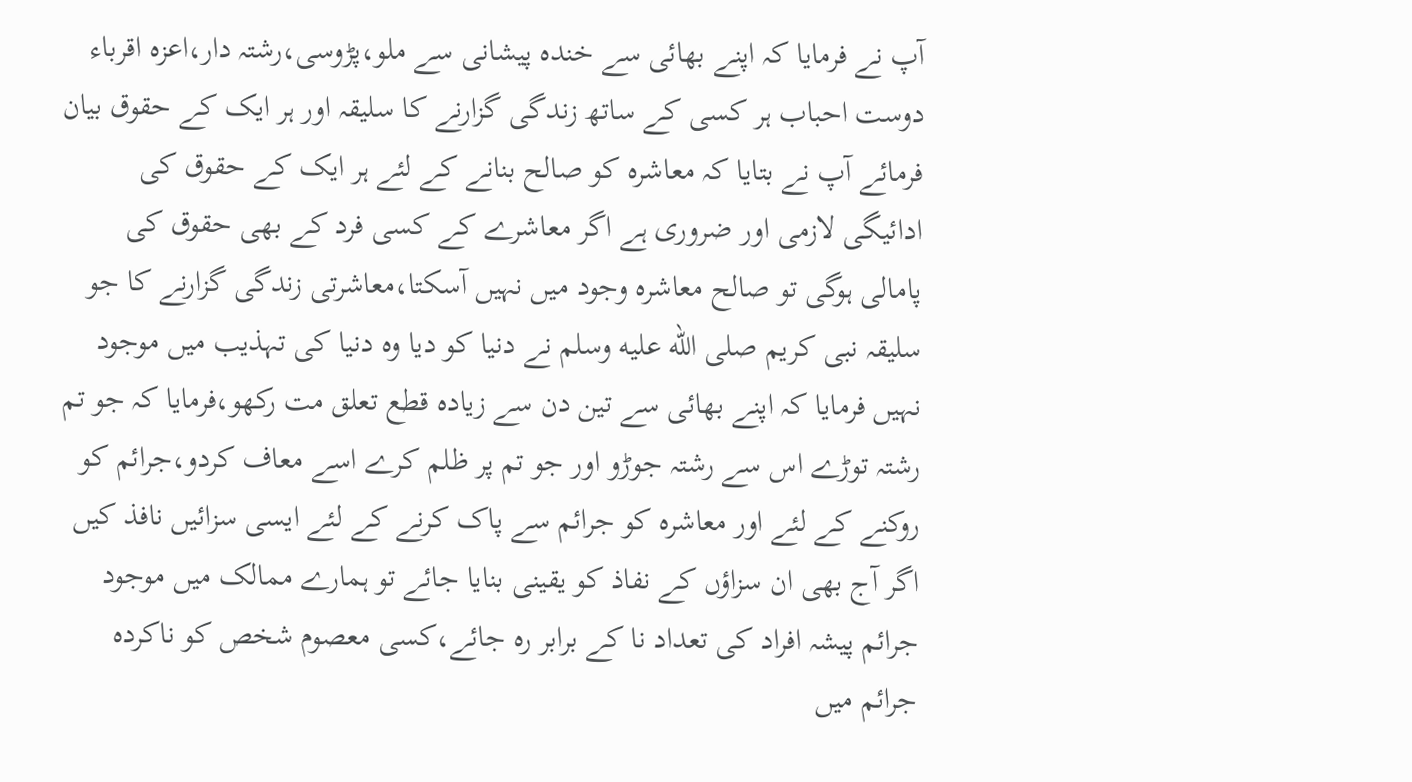آپ نے فرمایا کہ اپنے بھائی سے خندہ پیشانی سے ملو،پڑوسی،رشتہ دار،اعزہ اقرباء دوست احباب ہر کسی کے ساتھ زندگی گزارنے کا سلیقہ اور ہر ایک کے حقوق بیان فرمائے آپ نے بتایا کہ معاشرہ کو صالح بنانے کے لئے ہر ایک کے حقوق کی ادائیگی لازمی اور ضروری ہے اگر معاشرے کے کسی فرد کے بھی حقوق کی پامالی ہوگی تو صالح معاشرہ وجود میں نہیں آسکتا،معاشرتی زندگی گزارنے کا جو سلیقہ نبی کریم صلى الله عليه وسلم نے دنیا کو دیا وہ دنیا کی تہذیب میں موجود نہیں فرمایا کہ اپنے بھائی سے تین دن سے زیادہ قطع تعلق مت رکھو،فرمایا کہ جو تم رشتہ توڑے اس سے رشتہ جوڑو اور جو تم پر ظلم کرے اسے معاف کردو،جرائم کو روکنے کے لئے اور معاشرہ کو جرائم سے پاک کرنے کے لئے ایسی سزائیں نافذ کیں اگر آج بھی ان سزاؤں کے نفاذ کو یقینی بنایا جائے تو ہمارے ممالک میں موجود جرائم پیشہ افراد کی تعداد نا کے برابر رہ جائے،کسی معصوم شخص کو ناکردہ جرائم میں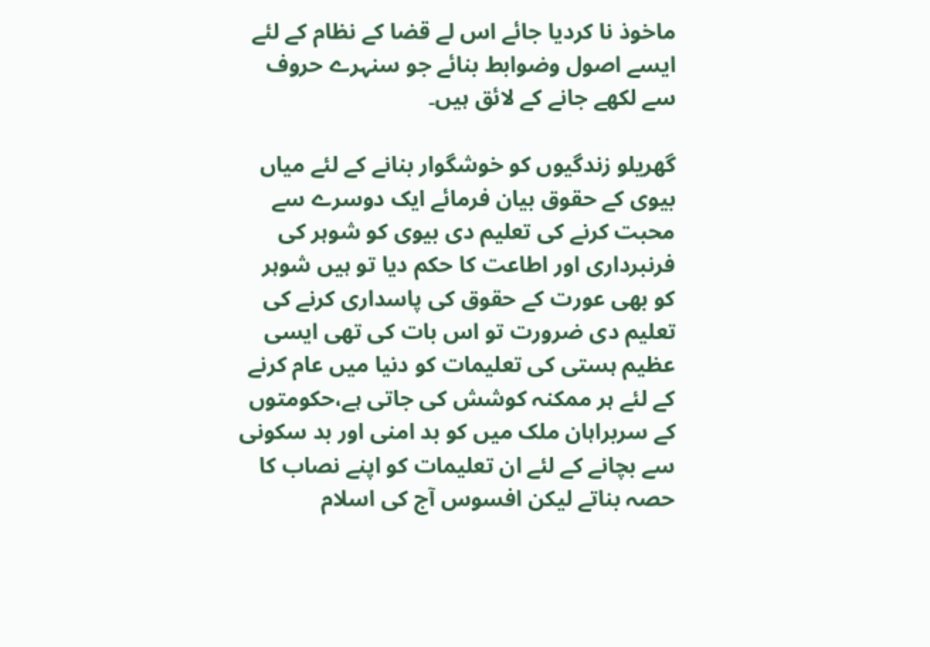ماخوذ نا کردیا جائے اس لے قضا کے نظام کے لئے ایسے اصول وضوابط بنائے جو سنہرے حروف سے لکھے جانے کے لائق ہیں۔

گھریلو زندگیوں کو خوشگوار بنانے کے لئے میاں بیوی کے حقوق بیان فرمائے ایک دوسرے سے محبت کرنے کی تعلیم دی بیوی کو شوہر کی فرنبرداری اور اطاعت کا حکم دیا تو ہیں شوہر کو بھی عورت کے حقوق کی پاسداری کرنے کی تعلیم دی ضرورت تو اس بات کی تھی ایسی عظیم ہستی کی تعلیمات کو دنیا میں عام کرنے کے لئے ہر ممکنہ کوشش کی جاتی ہے،حکومتوں کے سربراہان ملک میں کو بد امنی اور بد سکونی سے بچانے کے لئے ان تعلیمات کو اپنے نصاب کا حصہ بناتے لیکن افسوس آج کی اسلام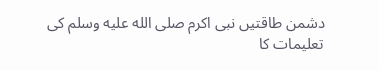دشمن طاقتیں نبی اکرم صلى الله عليه وسلم کی تعلیمات کا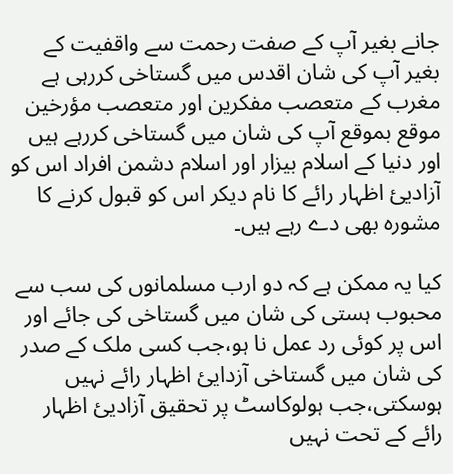جانے بغیر آپ کے صفت رحمت سے واقفیت کے بغیر آپ کی شان اقدس میں گستاخی کررہی ہے مغرب کے متعصب مفکرین اور متعصب مؤرخین موقع بموقع آپ کی شان میں گستاخی کررہے ہیں اور دنیا کے اسلام بیزار اور اسلام دشمن افراد اس کو آزادیئ اظہار رائے کا نام دیکر اس کو قبول کرنے کا مشورہ بھی دے رہے ہیں۔

کیا یہ ممکن ہے کہ دو ارب مسلمانوں کی سب سے محبوب ہستی کی شان میں گستاخی کی جائے اور اس پر کوئی رد عمل نا ہو،جب کسی ملک کے صدر کی شان میں گستاخی آزدایئ اظہار رائے نہیں ہوسکتی،جب ہولوکاسٹ پر تحقیق آزادیئ اظہار رائے کے تحت نہیں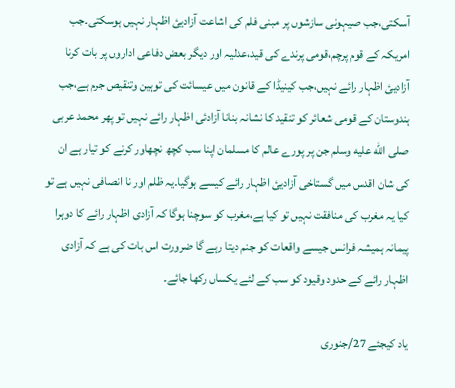آسکتی،جب صیہونی سازشوں پر مبنی فلم کی اشاعت آزادیئ اظہار نہیں ہوسکتی۔جب امریکہ کے قوم پرچم،قومی پرندے کی قید،عدلیہ اور دیگر بعض دفاعی اداروں پر بات کرنا آزادیئ اظہار رائے نہیں،جب کینیڈا کے قانون میں عیسائت کی توہین وتنقیص جرم ہے،جب ہندوستان کے قومی شعائر کو تنقید کا نشانہ بنانا آزادئی اظہار رائے نہیں تو پھر محمد عربی صلى الله عليه وسلم جن پر پورے عالم کا مسلمان اپنا سب کچھ نچھاور کرنے کو تیار ہے ان کی شان اقدس میں گستاخی آزادیئ اظہار رائے کیسے ہوگیا۔یہ ظلم اور نا انصافی نہیں ہے تو کیا یہ مغرب کی منافقت نہیں تو کیا ہے،مغرب کو سوچنا ہوگا کہ آزادی اظہار رائے کا دوہرا پیمانہ ہمیشہ فرانس جیسے واقعات کو جنم دیتا رہے گا ضرورت اس بات کی ہے کہ آزادی اظہار رائے کے حدود وقیود کو سب کے لئے یکساں رکھا جائے۔

یاد کیجئے 27/جنوری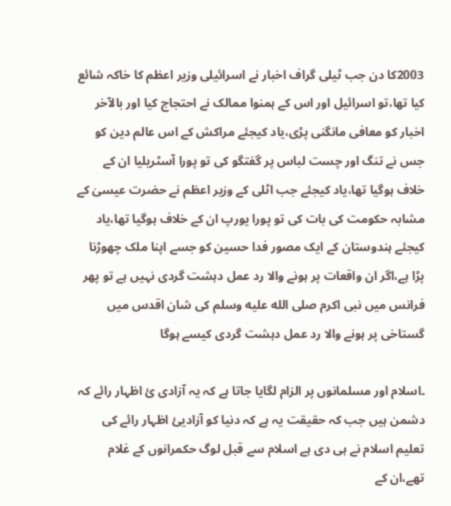2003کا دن جب ٹیلی گراف اخبار نے اسرائیلی وزیر اعظم کا خاکہ شائع کیا تھا،تو اسرائیل اور اس کے ہمنوا ممالک نے احتجاج کیا اور بالآخر اخبار کو معافی مانگنی پڑی،یاد کیجئے مراکش کے اس عالم دین کو جس نے تنگ اور چست لباس پر گفتگو کی تو پورا آسٹریلیا ان کے خلاف ہوگیا تھا،یاد کیجئے جب اٹلی کے وزیر اعظم نے حضرت عیسیٰ کے مشابہ حکومت کی بات کی تو پورا یورپ ان کے خلاف ہوگیا تھا،یاد کیجئے ہندوستان کے ایک مصور فدا حسین کو جسے اپنا ملک چھوڑنا پڑا ہے،اگر ان واقعات پر ہونے والا رد عمل دہشت گردی نہیں ہے تو پھر فرانس میں نبی اکرم صلى الله عليه وسلم کی شان اقدس میں گستاخی پر ہونے والا رد عمل دہشت گردی کیسے ہوگا

۔اسلام اور مسلمانوں پر الزام لگایا جاتا ہے کہ یہ آزادی ئ اظہار رائے کہ دشمن ہیں جب کہ حقیقت یہ ہے کہ دنیا کو آزادیئ اظہار رائے کی تعلیم اسلام نے ہی دی ہے اسلام سے قبل لوگ حکمرانوں کے غلام تھے،ان کے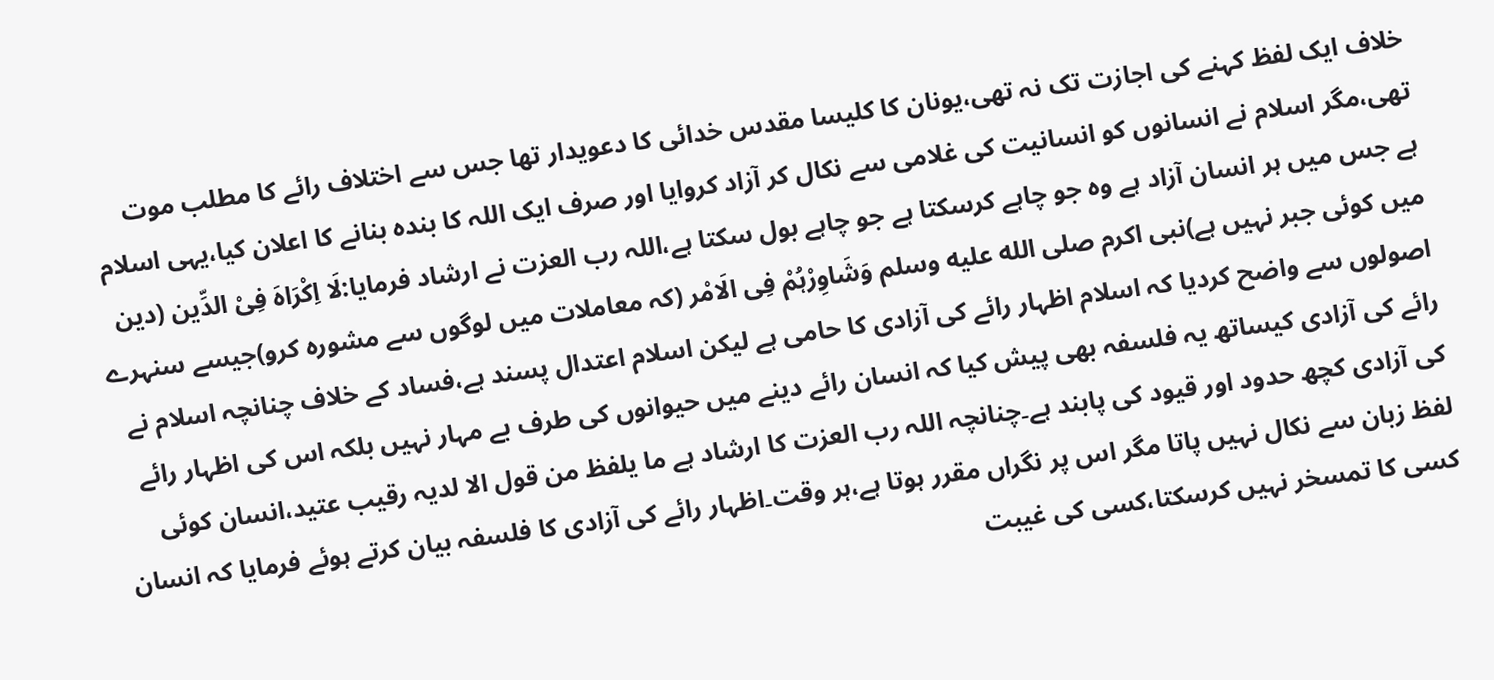خلاف ایک لفظ کہنے کی اجازت تک نہ تھی،یونان کا کلیسا مقدس خدائی کا دعویدار تھا جس سے اختلاف رائے کا مطلب موت تھی،مگر اسلام نے انسانوں کو انسانیت کی غلامی سے نکال کر آزاد کروایا اور صرف ایک اللہ کا بندہ بنانے کا اعلان کیا،یہی اسلام ہے جس میں ہر انسان آزاد ہے وہ جو چاہے کرسکتا ہے جو چاہے بول سکتا ہے،اللہ رب العزت نے ارشاد فرمایا:لَا اِکْرَاہَ فِیْ الدِّین (دین میں کوئی جبر نہیں ہے)نبی اکرم صلى الله عليه وسلم وَشَاوِرْہُمْ فِی الَامْر (کہ معاملات میں لوگوں سے مشورہ کرو)جیسے سنہرے اصولوں سے واضح کردیا کہ اسلام اظہار رائے کی آزادی کا حامی ہے لیکن اسلام اعتدال پسند ہے،فساد کے خلاف چنانچہ اسلام نے رائے کی آزادی کیساتھ یہ فلسفہ بھی پیش کیا کہ انسان رائے دینے میں حیوانوں کی طرف بے مہار نہیں بلکہ اس کی اظہار رائے کی آزادی کچھ حدود اور قیود کی پابند ہے۔چنانچہ اللہ رب العزت کا ارشاد ہے ما یلفظ من قول الا لدیہ رقیب عتید،انسان کوئی لفظ زبان سے نکال نہیں پاتا مگر اس پر نگراں مقرر ہوتا ہے،ہر وقت۔اظہار رائے کی آزادی کا فلسفہ بیان کرتے ہوئے فرمایا کہ انسان کسی کا تمسخر نہیں کرسکتا،کسی کی غیبت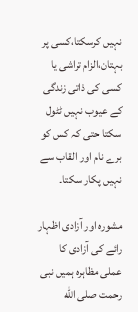نہیں کرسکتا،کسی پر بہتان،الزام تراشی یا کسی کی ذاتی زندگی کے عیوب نہیں ٹٹول سکتا حتی کہ کس کو برے نام اور القاب سے نہیں پکار سکتا۔

مشورہ اور آزادی اظہار رائے کی آزادی کا عملی مظاہرہ ہمیں نبی رحمت صلى الله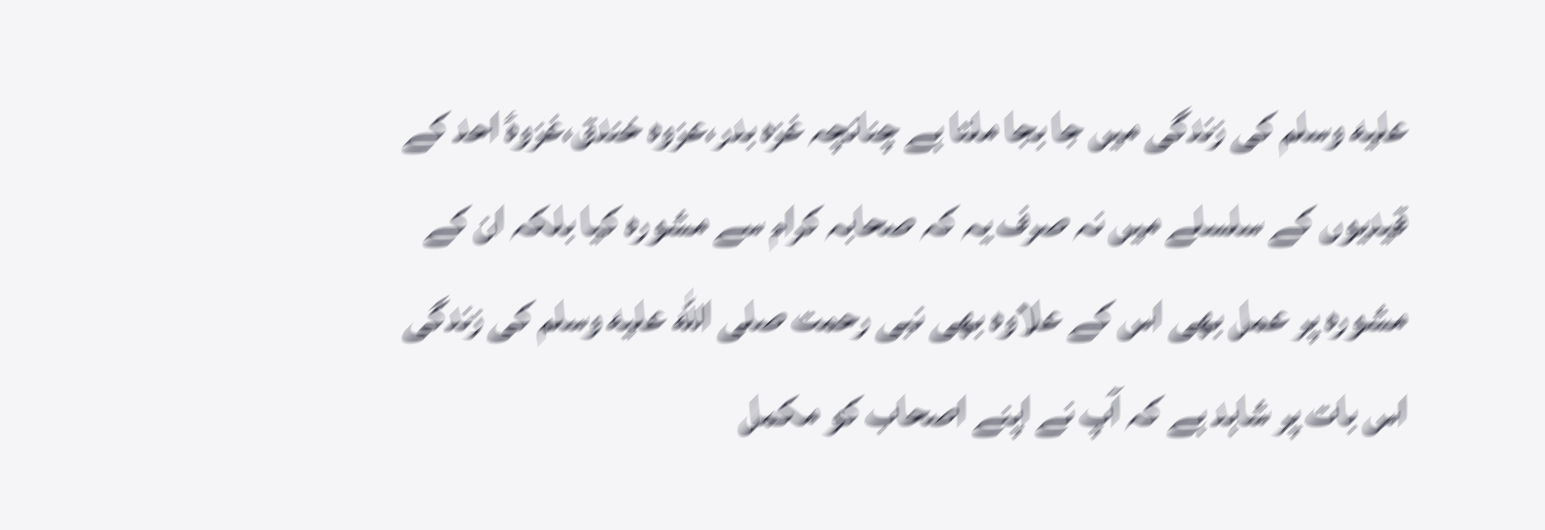عليه وسلم کی زندگی میں جا بجا ملتا ہے چنانچہ غزہ بدر،عزوہ خندق،غزوۂ احد کے قیدیوں کے سلسلے میں نہ صرف یہ کہ صحابہ کرام سے مشورہ کیا بلکہ ان کے مشورہ پر عمل بھی اس کے علاوہ بھی نبی رحمت صلى الله عليه وسلم کی زندگی اس بات پر شاہد ہے کہ آپ نے اپنے اصحاب کو مکمل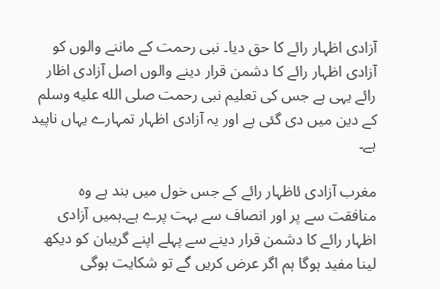آزادی اظہار رائے کا حق دیا۔ نبی رحمت کے ماننے والوں کو آزادی اظہار رائے کا دشمن قرار دینے والوں اصل آزادی اظار رائے یہی ہے جس کی تعلیم نبی رحمت صلى الله عليه وسلم کے دین میں دی گئی ہے اور یہ آزادی اظہار تمہارے یہاں ناپید ہے۔

مغرب آزادی ئاظہار رائے کے جس خول میں بند ہے وہ منافقت سے پر اور انصاف سے بہت پرے ہے۔ہمیں آزادی اظہار رائے کا دشمن قرار دینے سے پہلے اپنے گریبان کو دیکھ لینا مفید ہوگا ہم اگر عرض کریں گے تو شکایت ہوگی